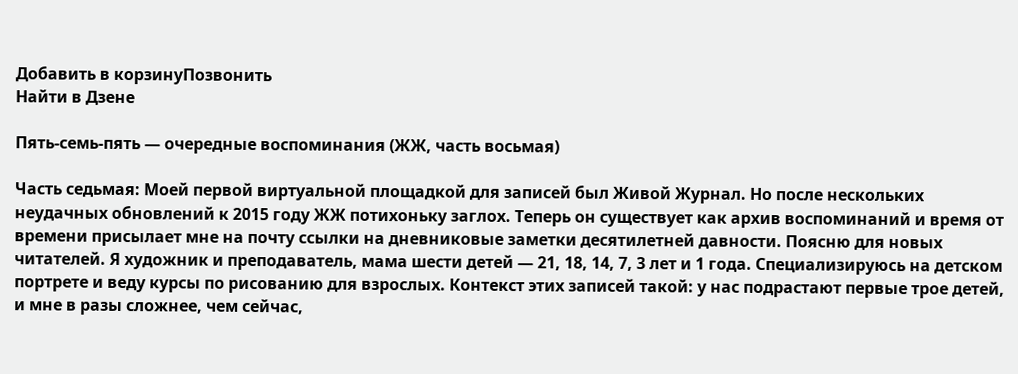Добавить в корзинуПозвонить
Найти в Дзене

Пять-семь-пять — очередные воспоминания (ЖЖ, часть восьмая)

Часть седьмая: Моей первой виртуальной площадкой для записей был Живой Журнал. Но после нескольких неудачных обновлений к 2015 году ЖЖ потихоньку заглох. Теперь он существует как архив воспоминаний и время от времени присылает мне на почту ссылки на дневниковые заметки десятилетней давности. Поясню для новых читателей. Я художник и преподаватель, мама шести детей — 21, 18, 14, 7, 3 лет и 1 года. Специализируюсь на детском портрете и веду курсы по рисованию для взрослых. Контекст этих записей такой: у нас подрастают первые трое детей, и мне в разы сложнее, чем сейчас,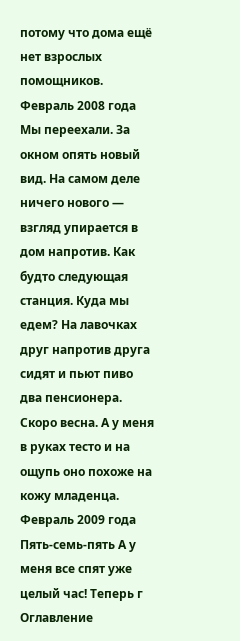потому что дома ещё нет взрослых помощников. Февраль 2008 года Мы переехали. За окном опять новый вид. На самом деле ничего нового — взгляд упирается в дом напротив. Как будто следующая станция. Куда мы едем? На лавочках друг напротив друга сидят и пьют пиво два пенсионера. Скоро весна. А у меня в руках тесто и на ощупь оно похоже на кожу младенца. Февраль 2009 года Пять-семь-пять А у меня все спят уже целый час! Теперь г
Оглавление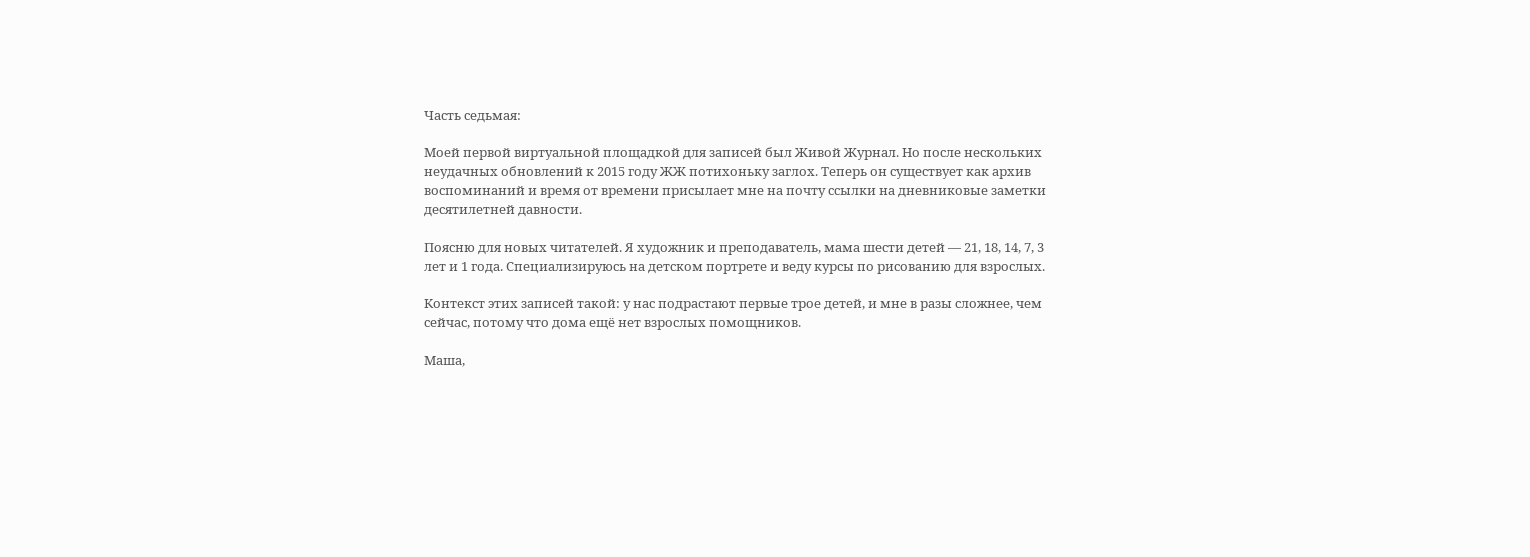Часть седьмая:

Моей первой виртуальной площадкой для записей был Живой Журнал. Но после нескольких неудачных обновлений к 2015 году ЖЖ потихоньку заглох. Теперь он существует как архив воспоминаний и время от времени присылает мне на почту ссылки на дневниковые заметки десятилетней давности.

Поясню для новых читателей. Я художник и преподаватель, мама шести детей — 21, 18, 14, 7, 3 лет и 1 года. Специализируюсь на детском портрете и веду курсы по рисованию для взрослых.

Контекст этих записей такой: у нас подрастают первые трое детей, и мне в разы сложнее, чем сейчас, потому что дома ещё нет взрослых помощников.

Маша,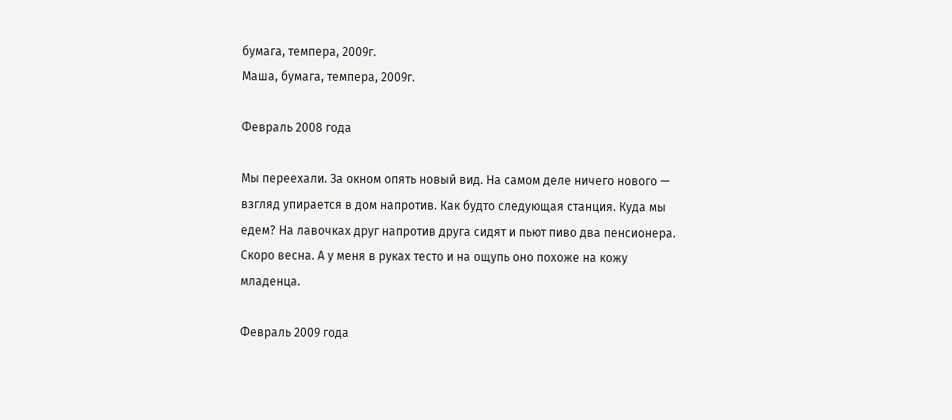бумага, темпера, 2009г.
Маша, бумага, темпера, 2009г.

Февраль 2008 года

Мы переехали. За окном опять новый вид. На самом деле ничего нового — взгляд упирается в дом напротив. Как будто следующая станция. Куда мы едем? На лавочках друг напротив друга сидят и пьют пиво два пенсионера. Скоро весна. А у меня в руках тесто и на ощупь оно похоже на кожу младенца.

Февраль 2009 года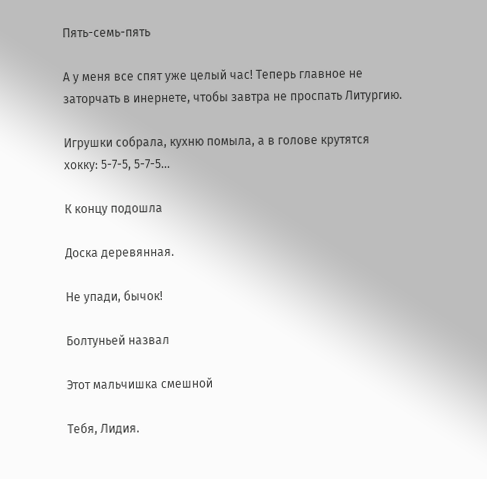Пять-семь-пять

А у меня все спят уже целый час! Теперь главное не заторчать в инернете, чтобы завтра не проспать Литургию.

Игрушки собрала, кухню помыла, а в голове крутятся хокку: 5-7-5, 5-7-5...

К концу подошла

Доска деревянная.

Не упади, бычок!

Болтуньей назвал

Этот мальчишка смешной

Тебя, Лидия.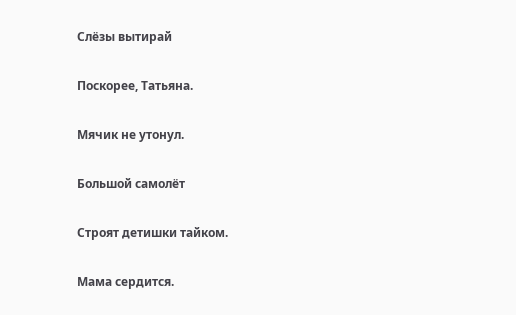Слёзы вытирай

Поскорее, Татьяна.

Мячик не утонул.

Большой самолёт

Строят детишки тайком.

Мама сердится.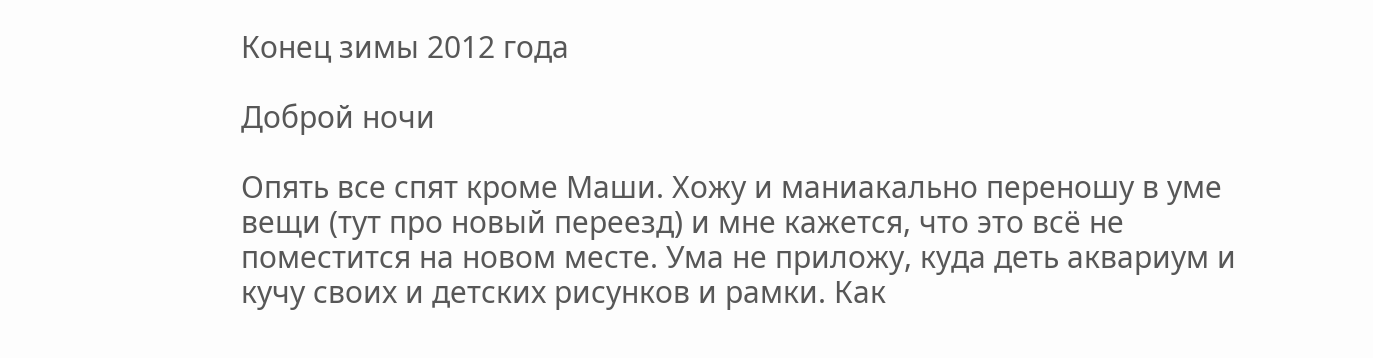Конец зимы 2012 года

Доброй ночи

Опять все спят кроме Маши. Хожу и маниакально переношу в уме вещи (тут про новый переезд) и мне кажется, что это всё не поместится на новом месте. Ума не приложу, куда деть аквариум и кучу своих и детских рисунков и рамки. Как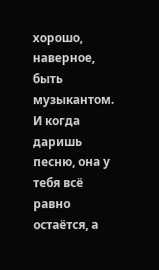хорошо, наверное, быть музыкантом. И когда даришь песню, она у тебя всё равно остаётся, а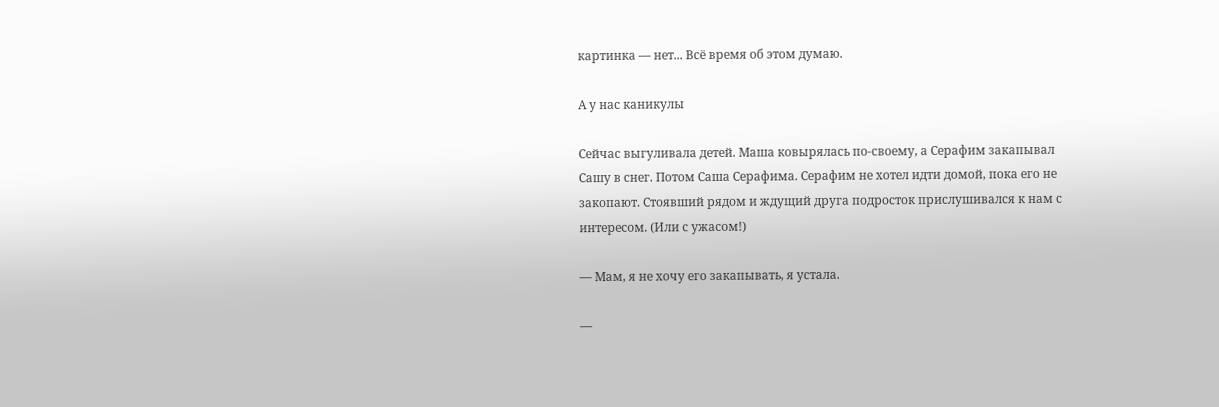картинка — нет... Всё время об этом думаю.

А у нас каникулы

Сейчас выгуливала детей. Маша ковырялась по-своему, а Серафим закапывал Сашу в снег. Потом Саша Серафима. Серафим не хотел идти домой, пока его не закопают. Стоявший рядом и ждущий друга подросток прислушивался к нам с интересом. (Или с ужасом!)

— Мам, я не хочу его закапывать, я устала.

—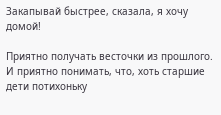Закапывай быстрее, сказала, я хочу домой!

Приятно получать весточки из прошлого. И приятно понимать, что, хоть старшие дети потихоньку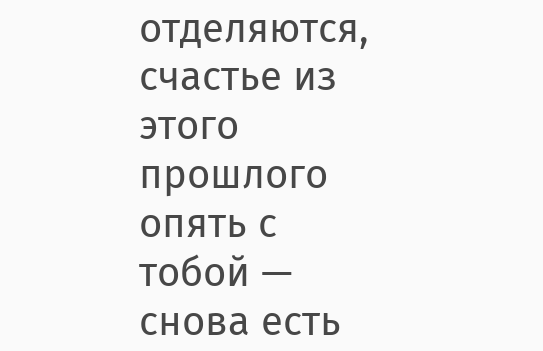отделяются, счастье из этого прошлого опять с тобой — снова есть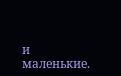и маленькие.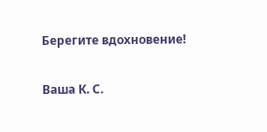Берегите вдохновение!

Ваша К. С.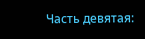Часть девятая: